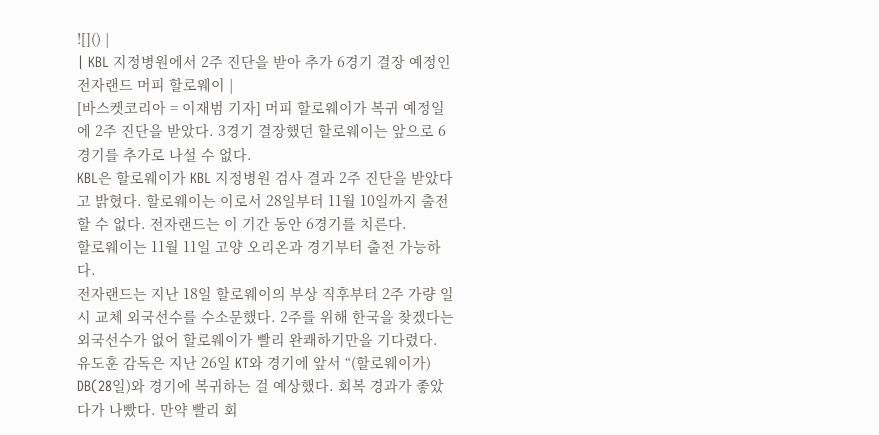![]() |
| KBL 지정병원에서 2주 진단을 받아 추가 6경기 결장 예정인 전자랜드 머피 할로웨이 |
[바스켓코리아 = 이재범 기자] 머피 할로웨이가 복귀 예정일에 2주 진단을 받았다. 3경기 결장했던 할로웨이는 앞으로 6경기를 추가로 나설 수 없다.
KBL은 할로웨이가 KBL 지정병원 검사 결과 2주 진단을 받았다고 밝혔다. 할로웨이는 이로서 28일부터 11월 10일까지 출전할 수 없다. 전자랜드는 이 기간 동안 6경기를 치른다.
할로웨이는 11월 11일 고양 오리온과 경기부터 출전 가능하다.
전자랜드는 지난 18일 할로웨이의 부상 직후부터 2주 가량 일시 교체 외국선수를 수소문했다. 2주를 위해 한국을 찾겠다는 외국선수가 없어 할로웨이가 빨리 완쾌하기만을 기다렸다.
유도훈 감독은 지난 26일 KT와 경기에 앞서 “(할로웨이가) DB(28일)와 경기에 복귀하는 걸 예상했다. 회복 경과가 좋았다가 나빴다. 만약 빨리 회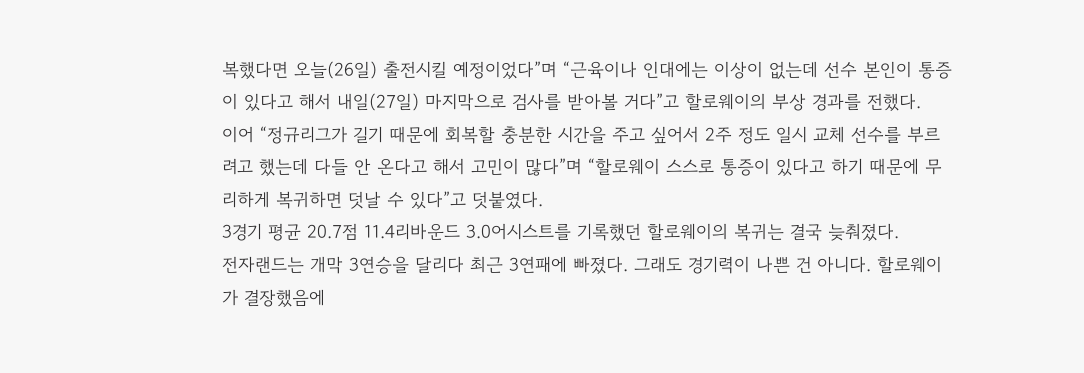복했다면 오늘(26일) 출전시킬 예정이었다”며 “근육이나 인대에는 이상이 없는데 선수 본인이 통증이 있다고 해서 내일(27일) 마지막으로 검사를 받아볼 거다”고 할로웨이의 부상 경과를 전했다.
이어 “정규리그가 길기 때문에 회복할 충분한 시간을 주고 싶어서 2주 정도 일시 교체 선수를 부르려고 했는데 다들 안 온다고 해서 고민이 많다”며 “할로웨이 스스로 통증이 있다고 하기 때문에 무리하게 복귀하면 덧날 수 있다”고 덧붙였다.
3경기 평균 20.7점 11.4리바운드 3.0어시스트를 기록했던 할로웨이의 복귀는 결국 늦춰졌다.
전자랜드는 개막 3연승을 달리다 최근 3연패에 빠졌다. 그래도 경기력이 나쁜 건 아니다. 할로웨이가 결장했음에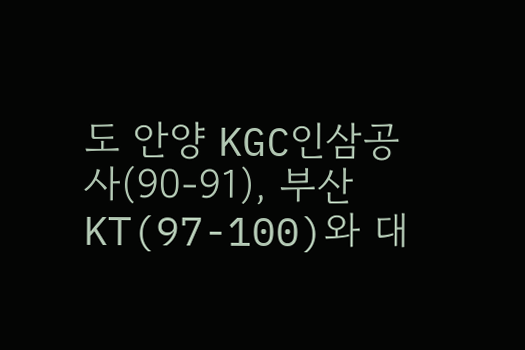도 안양 KGC인삼공사(90-91), 부산 KT(97-100)와 대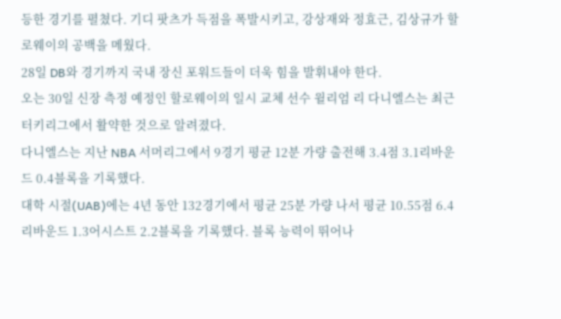등한 경기를 펼쳤다. 기디 팟츠가 득점을 폭발시키고, 강상재와 정효근, 김상규가 할로웨이의 공백을 메웠다.
28일 DB와 경기까지 국내 장신 포워드들이 더욱 힘을 발휘내야 한다.
오는 30일 신장 측정 예정인 할로웨이의 일시 교체 선수 윌리엄 리 다니엘스는 최근 터키리그에서 활약한 것으로 알려졌다.
다니엘스는 지난 NBA 서머리그에서 9경기 평균 12분 가량 출전해 3.4점 3.1리바운드 0.4블록을 기록했다.
대학 시절(UAB)에는 4년 동안 132경기에서 평균 25분 가량 나서 평균 10.55점 6.4리바운드 1.3어시스트 2.2블록을 기록했다. 블록 능력이 뛰어나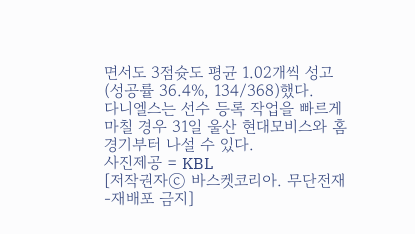면서도 3점슛도 평균 1.02개씩 성고(성공률 36.4%, 134/368)했다.
다니엘스는 선수 등록 작업을 빠르게 마칠 경우 31일 울산 현대모비스와 홈 경기부터 나설 수 있다.
사진제공 = KBL
[저작권자ⓒ 바스켓코리아. 무단전재-재배포 금지]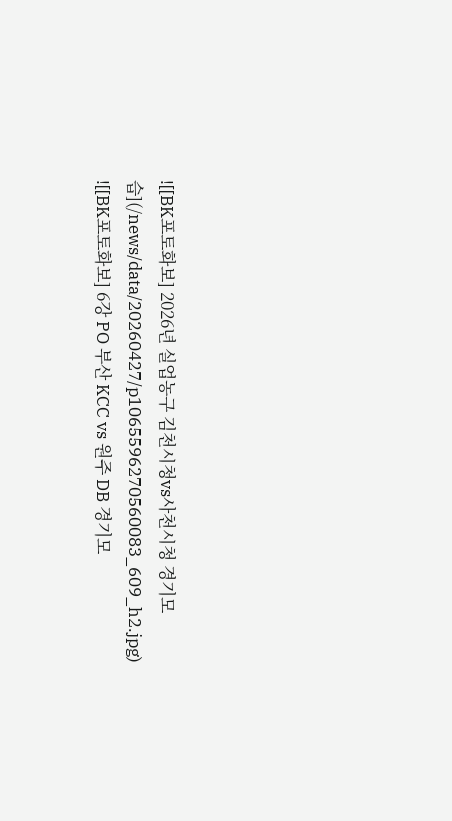![[BK포토화보] 2026년 실업농구 김천시청vs사천시청 경기모습](/news/data/20260427/p1065596270560083_609_h2.jpg)
![[BK포토화보] 6강 PO 부산 KCC vs 원주 DB 경기모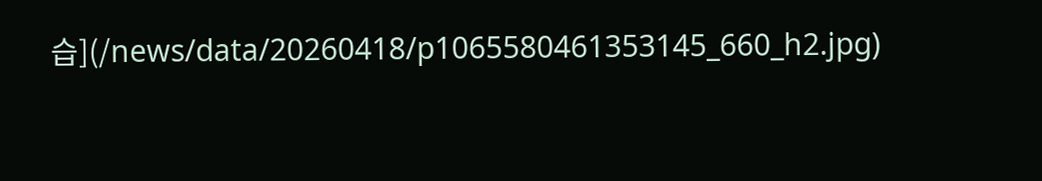습](/news/data/20260418/p1065580461353145_660_h2.jpg)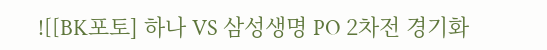![[BK포토] 하나 VS 삼성생명 PO 2차전 경기화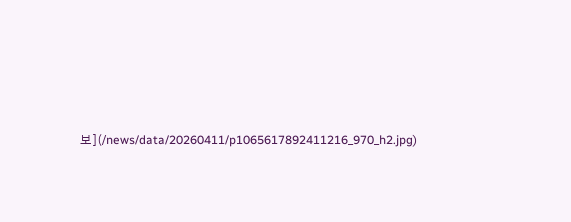보](/news/data/20260411/p1065617892411216_970_h2.jpg)